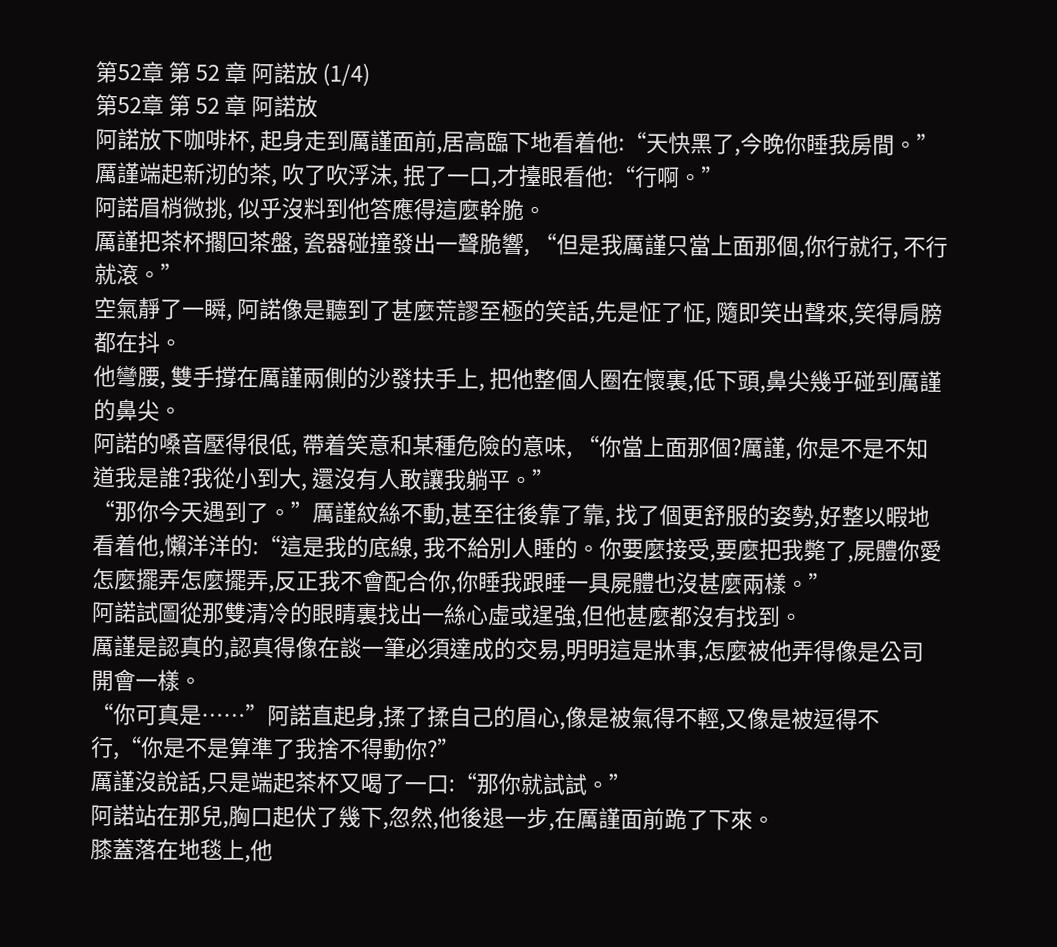第52章 第 52 章 阿諾放 (1/4)
第52章 第 52 章 阿諾放
阿諾放下咖啡杯, 起身走到厲謹面前,居高臨下地看着他:“天快黑了,今晚你睡我房間。”
厲謹端起新沏的茶, 吹了吹浮沫, 抿了一口,才擡眼看他:“行啊。”
阿諾眉梢微挑, 似乎沒料到他答應得這麼幹脆。
厲謹把茶杯擱回茶盤, 瓷器碰撞發出一聲脆響, “但是我厲謹只當上面那個,你行就行, 不行就滾。”
空氣靜了一瞬, 阿諾像是聽到了甚麼荒謬至極的笑話,先是怔了怔, 隨即笑出聲來,笑得肩膀都在抖。
他彎腰, 雙手撐在厲謹兩側的沙發扶手上, 把他整個人圈在懷裏,低下頭,鼻尖幾乎碰到厲謹的鼻尖。
阿諾的嗓音壓得很低, 帶着笑意和某種危險的意味, “你當上面那個?厲謹, 你是不是不知道我是誰?我從小到大, 還沒有人敢讓我躺平。”
“那你今天遇到了。”厲謹紋絲不動,甚至往後靠了靠, 找了個更舒服的姿勢,好整以暇地看着他,懶洋洋的:“這是我的底線, 我不給別人睡的。你要麼接受,要麼把我斃了,屍體你愛怎麼擺弄怎麼擺弄,反正我不會配合你,你睡我跟睡一具屍體也沒甚麼兩樣。”
阿諾試圖從那雙清冷的眼睛裏找出一絲心虛或逞強,但他甚麼都沒有找到。
厲謹是認真的,認真得像在談一筆必須達成的交易,明明這是牀事,怎麼被他弄得像是公司開會一樣。
“你可真是……”阿諾直起身,揉了揉自己的眉心,像是被氣得不輕,又像是被逗得不行,“你是不是算準了我捨不得動你?”
厲謹沒說話,只是端起茶杯又喝了一口:“那你就試試。”
阿諾站在那兒,胸口起伏了幾下,忽然,他後退一步,在厲謹面前跪了下來。
膝蓋落在地毯上,他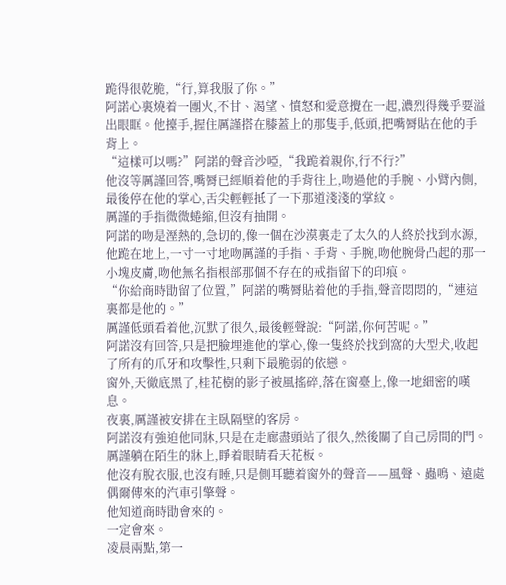跪得很乾脆,“行,算我服了你。”
阿諾心裏燒着一團火,不甘、渴望、憤怒和愛意攪在一起,濃烈得幾乎要溢出眼眶。他擡手,握住厲謹搭在膝蓋上的那隻手,低頭,把嘴脣貼在他的手背上。
“這樣可以嗎?”阿諾的聲音沙啞,“我跪着親你,行不行?”
他沒等厲謹回答,嘴脣已經順着他的手背往上,吻過他的手腕、小臂內側,最後停在他的掌心,舌尖輕輕抵了一下那道淺淺的掌紋。
厲謹的手指微微蜷縮,但沒有抽開。
阿諾的吻是溼熱的,急切的,像一個在沙漠裏走了太久的人終於找到水源,他跪在地上,一寸一寸地吻厲謹的手指、手背、手腕,吻他腕骨凸起的那一小塊皮膚,吻他無名指根部那個不存在的戒指留下的印痕。
“你給商時勖留了位置,”阿諾的嘴脣貼着他的手指,聲音悶悶的,“連這裏都是他的。”
厲謹低頭看着他,沉默了很久,最後輕聲說:“阿諾,你何苦呢。”
阿諾沒有回答,只是把臉埋進他的掌心,像一隻終於找到窩的大型犬,收起了所有的爪牙和攻擊性,只剩下最脆弱的依戀。
窗外,天徹底黑了,桂花樹的影子被風搖碎,落在窗臺上,像一地細密的嘆息。
夜裏,厲謹被安排在主臥隔壁的客房。
阿諾沒有強迫他同牀,只是在走廊盡頭站了很久,然後關了自己房間的門。
厲謹躺在陌生的牀上,睜着眼睛看天花板。
他沒有脫衣服,也沒有睡,只是側耳聽着窗外的聲音——風聲、蟲鳴、遠處偶爾傳來的汽車引擎聲。
他知道商時勖會來的。
一定會來。
凌晨兩點,第一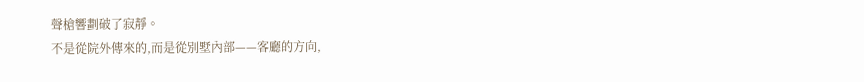聲槍響劃破了寂靜。
不是從院外傳來的,而是從別墅內部——客廳的方向,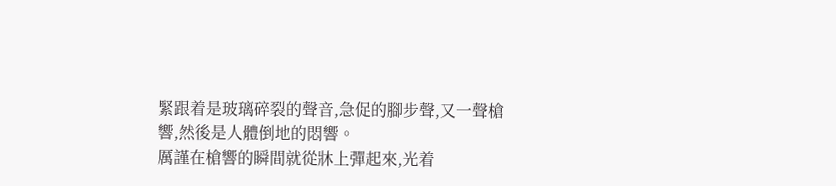緊跟着是玻璃碎裂的聲音,急促的腳步聲,又一聲槍響,然後是人體倒地的悶響。
厲謹在槍響的瞬間就從牀上彈起來,光着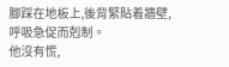腳踩在地板上,後背緊貼着牆壁,呼吸急促而剋制。
他沒有慌,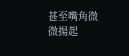甚至嘴角微微揚起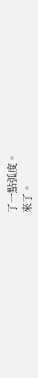了一點弧度。
來了。